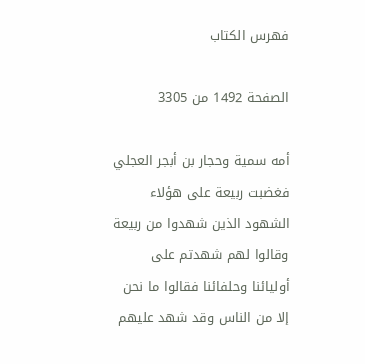فهرس الكتاب

الصفحة 1492 من 3305

أمه سمية وحجار بن أبجر العجلي فغضبت ربيعة على هؤلاء الشهود الذين شهدوا من ربيعة وقالوا لهم شهدتم على أوليائنا وحلفائنا فقالوا ما نحن إلا من الناس وقد شهد عليهم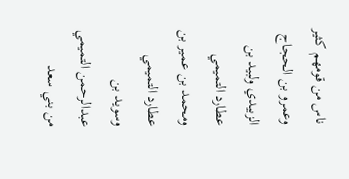ناس من قومهم كثير وعمرو بن الحجاج الزبيدي ولبيد بن عطارد التميمي ومحمد بن عمير بن عطارد التميمي وسويد بن عبدالرحمن التميمي من بني سعد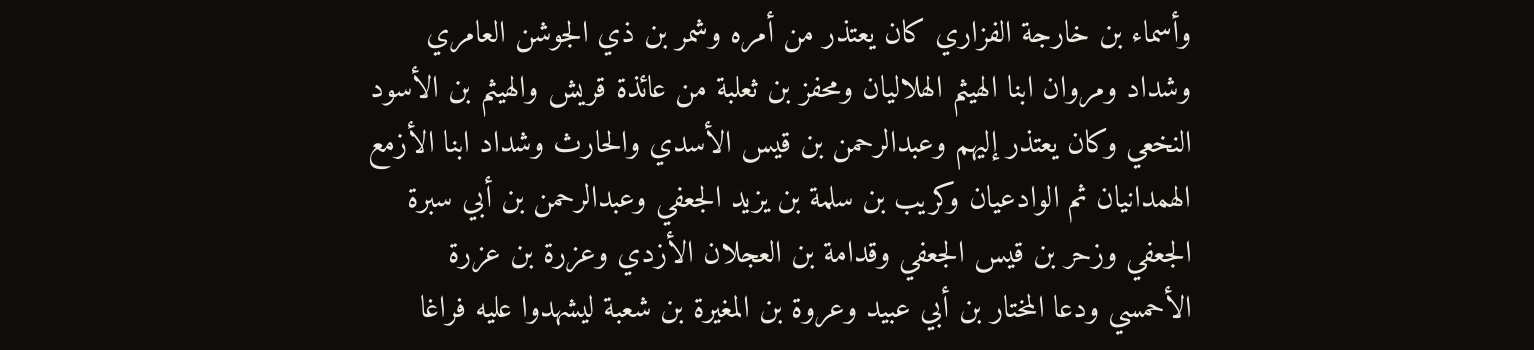وأسماء بن خارجة الفزاري كان يعتذر من أمره وشمر بن ذي الجوشن العامري وشداد ومروان ابنا الهيثم الهلاليان ومحفز بن ثعلبة من عائذة قريش والهيثم بن الأسود النخعي وكان يعتذر إليهم وعبدالرحمن بن قيس الأسدي والحارث وشداد ابنا الأزمع الهمدانيان ثم الوادعيان وكريب بن سلمة بن يزيد الجعفي وعبدالرحمن بن أبي سبرة الجعفي وزحر بن قيس الجعفي وقدامة بن العجلان الأزدي وعزرة بن عزرة الأحمسي ودعا المختار بن أبي عبيد وعروة بن المغيرة بن شعبة ليشهدوا عليه فراغا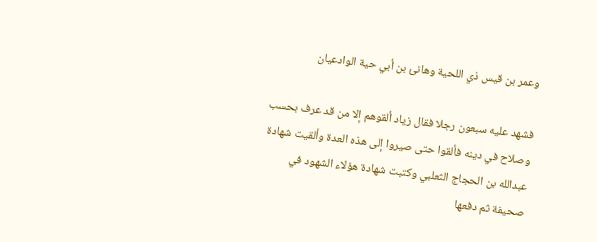وعمر بن قيس ذي اللحية وهانئ بن أبي حية الوادعيان

فشهد عليه سبعون رجلا فقال زياد ألقوهم إلا من قد عرف بحسب وصلاح في دينه فألقوا حتى صيروا إلى هذه العدة وألقيت شهادة عبدالله بن الحجاج الثعلبي وكتبت شهادة هؤلاء الشهود في صحيفة ثم دفعها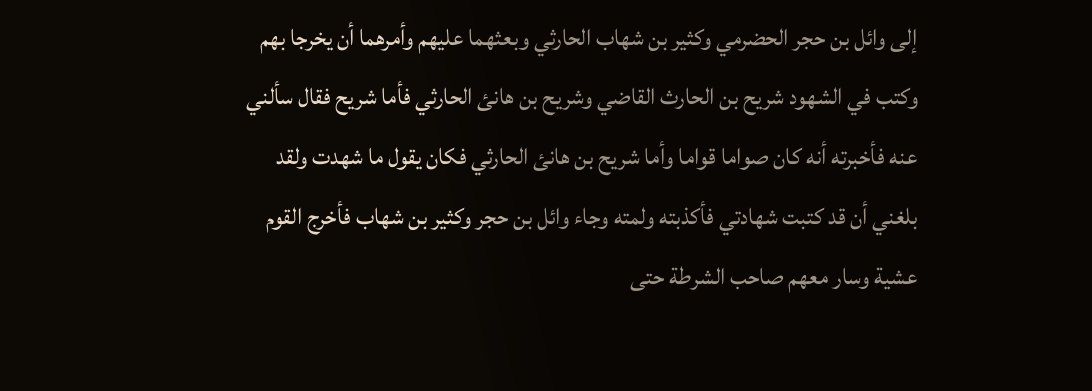إلى وائل بن حجر الحضرمي وكثير بن شهاب الحارثي وبعثهما عليهم وأمرهما أن يخرجا بهم وكتب في الشهود شريح بن الحارث القاضي وشريح بن هانئ الحارثي فأما شريح فقال سألني عنه فأخبرته أنه كان صواما قواما وأما شريح بن هانئ الحارثي فكان يقول ما شهدت ولقد بلغني أن قد كتبت شهادتي فأكذبته ولمته وجاء وائل بن حجر وكثير بن شهاب فأخرج القوم عشية وسار معهم صاحب الشرطة حتى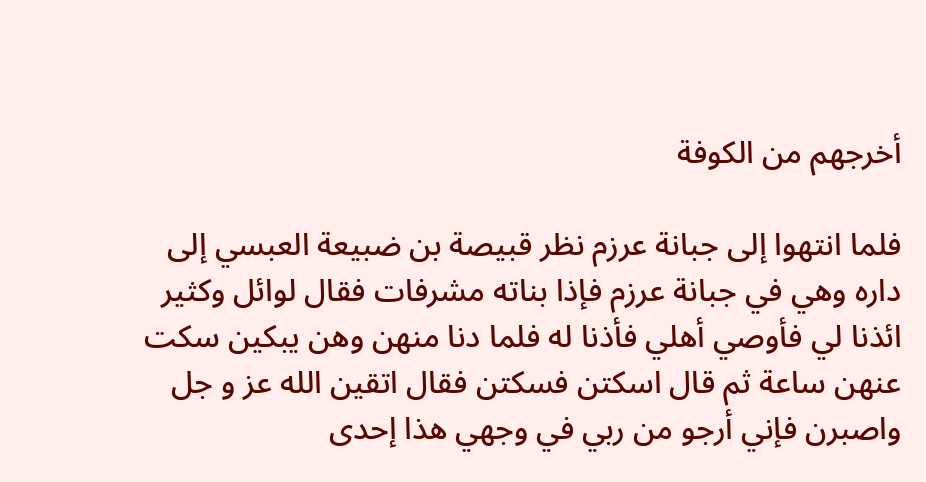أخرجهم من الكوفة

فلما انتهوا إلى جبانة عرزم نظر قبيصة بن ضبيعة العبسي إلى داره وهي في جبانة عرزم فإذا بناته مشرفات فقال لوائل وكثير ائذنا لي فأوصي أهلي فأذنا له فلما دنا منهن وهن يبكين سكت عنهن ساعة ثم قال اسكتن فسكتن فقال اتقين الله عز و جل واصبرن فإني أرجو من ربي في وجهي هذا إحدى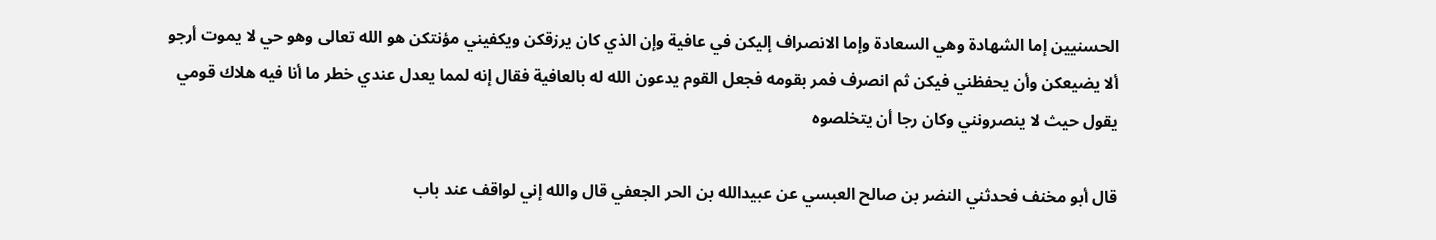الحسنيين إما الشهادة وهي السعادة وإما الانصراف إليكن في عافية وإن الذي كان يرزقكن ويكفيني مؤنتكن هو الله تعالى وهو حي لا يموت أرجو ألا يضيعكن وأن يحفظني فيكن ثم انصرف فمر بقومه فجعل القوم يدعون الله له بالعافية فقال إنه لمما يعدل عندي خطر ما أنا فيه هلاك قومي يقول حيث لا ينصرونني وكان رجا أن يتخلصوه

قال أبو مخنف فحدثني النضر بن صالح العبسي عن عبيدالله بن الحر الجعفي قال والله إني لواقف عند باب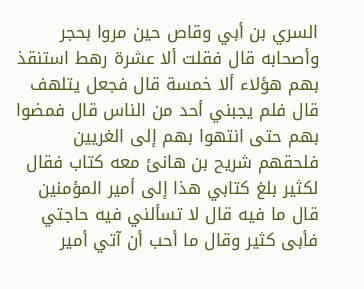السري بن أبي وقاص حين مروا بحجر وأصحابه قال فقلت ألا عشرة رهط استنقذ بهم هؤلاء ألا خمسة قال فجعل يتلهف قال فلم يجبني أحد من الناس قال فمضوا بهم حتى انتهوا بهم إلى الغريين فلحقهم شريح بن هانئ معه كتاب فقال لكثير بلغ كتابي هذا إلى أمير المؤمنين قال ما فيه قال لا تسألني فيه حاجتي فأبى كثير وقال ما أحب أن آتي أمير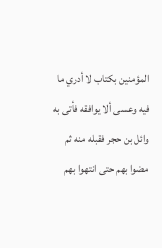المؤمنين بكتاب لا أدري ما فيه وعسى ألا يوافقه فأتى به وائل بن حجر فقبله منه ثم مضوا بهم حتى انتهوا بهم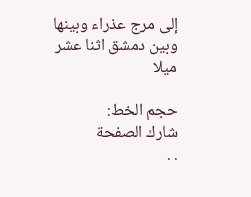إلى مرج عذراء وبينها وبين دمشق اثنا عشر ميلا

حجم الخط:
شارك الصفحة
. .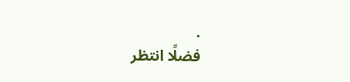.
فضلًا انتظر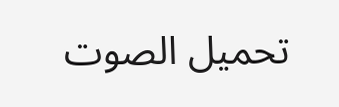تحميل الصوت